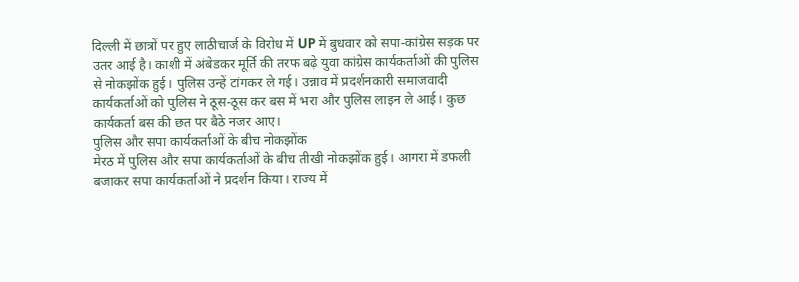दिल्ली में छात्रों पर हुए लाठीचार्ज के विरोध में UP में बुधवार को सपा-कांग्रेस सड़क पर उतर आई है। काशी में अंबेडकर मूर्ति की तरफ बढ़े युवा कांग्रेस कार्यकर्ताओं की पुलिस से नोकझोंक हुई। पुलिस उन्हें टांगकर ले गई। उन्नाव में प्रदर्शनकारी समाजवादी कार्यकर्ताओं को पुलिस ने ठूस-ठूस कर बस में भरा और पुलिस लाइन ले आई। कुछ कार्यकर्ता बस की छत पर बैठे नजर आए।
पुलिस और सपा कार्यकर्ताओं के बीच नोकझोंक
मेरठ में पुलिस और सपा कार्यकर्ताओं के बीच तीखी नोकझोंक हुई। आगरा में डफली बजाकर सपा कार्यकर्ताओं ने प्रदर्शन किया। राज्य में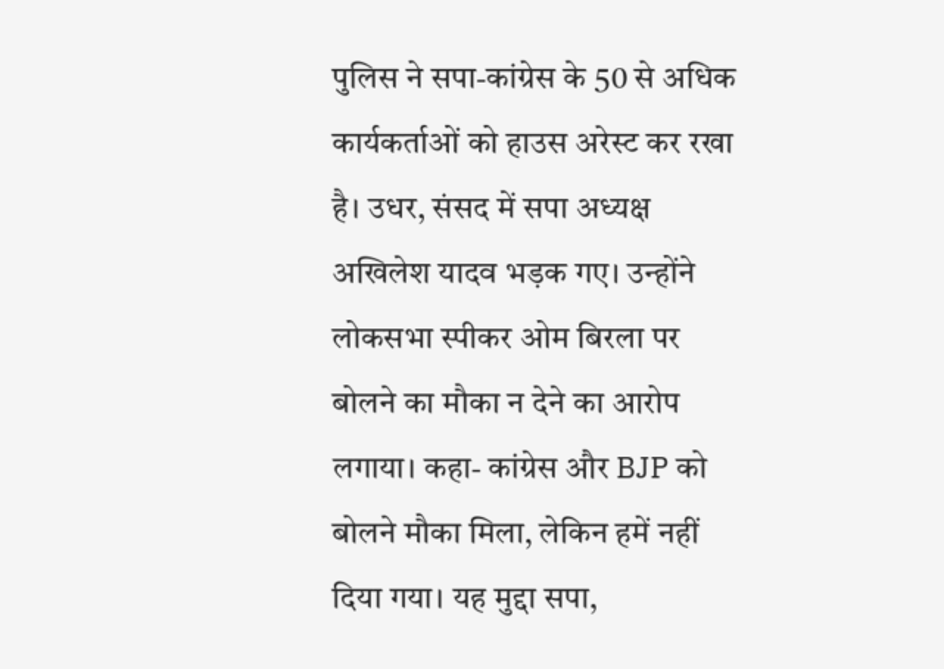पुलिस ने सपा-कांग्रेस के 50 से अधिक कार्यकर्ताओं को हाउस अरेस्ट कर रखा है। उधर, संसद में सपा अध्यक्ष अखिलेश यादव भड़क गए। उन्होंने लोकसभा स्पीकर ओम बिरला पर बोलने का मौका न देने का आरोप लगाया। कहा- कांग्रेस और BJP को बोलने मौका मिला, लेकिन हमें नहीं दिया गया। यह मुद्दा सपा,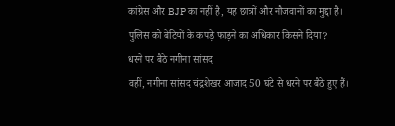कांग्रेस और BJP का नहीं है, यह छात्रों और नौजवानों का मुद्दा है। पुलिस को बेटियों के कपड़े फाड़ने का अधिकार किसने दिया?
धरने पर बैठे नगीना सांसद
वहीं, नगीना सांसद चंद्रशेखर आजाद 50 घंटे से धरने पर बैठे हुए हैं।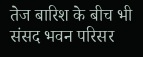तेज बारिश के बीच भी संसद भवन परिसर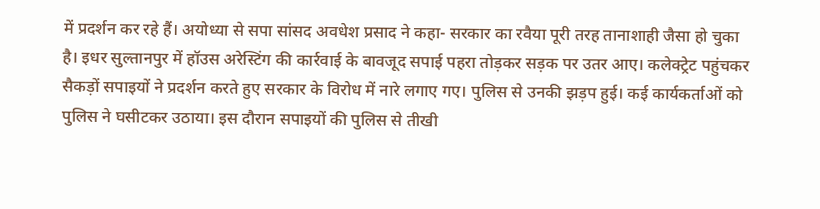में प्रदर्शन कर रहे हैं। अयोध्या से सपा सांसद अवधेश प्रसाद ने कहा- सरकार का रवैया पूरी तरह तानाशाही जैसा हो चुका है। इधर सुल्तानपुर में हॉउस अरेस्टिंग की कार्रवाई के बावजूद सपाई पहरा तोड़कर सड़क पर उतर आए। कलेक्ट्रेट पहुंचकर सैकड़ों सपाइयों ने प्रदर्शन करते हुए सरकार के विरोध में नारे लगाए गए। पुलिस से उनकी झड़प हुई। कई कार्यकर्ताओं को पुलिस ने घसीटकर उठाया। इस दौरान सपाइयों की पुलिस से तीखी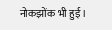नोकझोंक भी हुई।